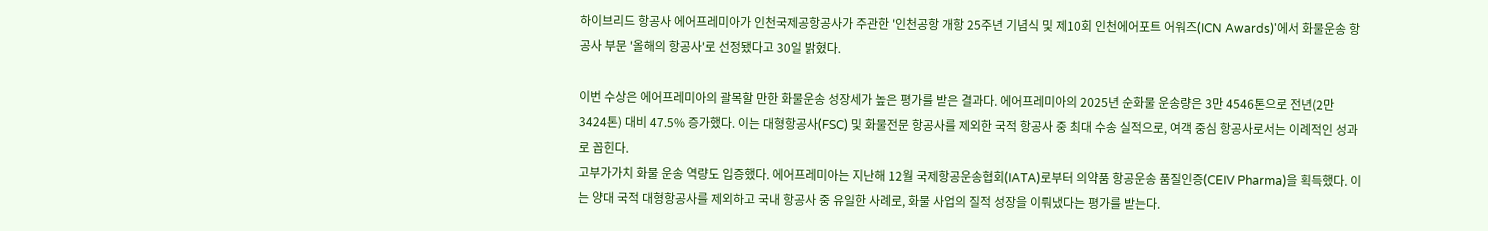하이브리드 항공사 에어프레미아가 인천국제공항공사가 주관한 '인천공항 개항 25주년 기념식 및 제10회 인천에어포트 어워즈(ICN Awards)'에서 화물운송 항공사 부문 '올해의 항공사'로 선정됐다고 30일 밝혔다.

이번 수상은 에어프레미아의 괄목할 만한 화물운송 성장세가 높은 평가를 받은 결과다. 에어프레미아의 2025년 순화물 운송량은 3만 4546톤으로 전년(2만 3424톤) 대비 47.5% 증가했다. 이는 대형항공사(FSC) 및 화물전문 항공사를 제외한 국적 항공사 중 최대 수송 실적으로, 여객 중심 항공사로서는 이례적인 성과로 꼽힌다.
고부가가치 화물 운송 역량도 입증했다. 에어프레미아는 지난해 12월 국제항공운송협회(IATA)로부터 의약품 항공운송 품질인증(CEIV Pharma)을 획득했다. 이는 양대 국적 대형항공사를 제외하고 국내 항공사 중 유일한 사례로, 화물 사업의 질적 성장을 이뤄냈다는 평가를 받는다.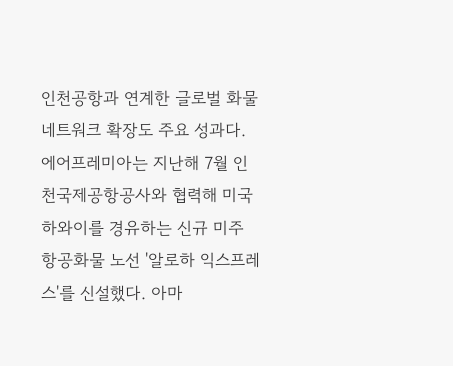인천공항과 연계한 글로벌 화물 네트워크 확장도 주요 성과다. 에어프레미아는 지난해 7월 인천국제공항공사와 협력해 미국 하와이를 경유하는 신규 미주 항공화물 노선 '알로하 익스프레스'를 신설했다. 아마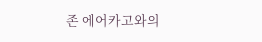존 에어카고와의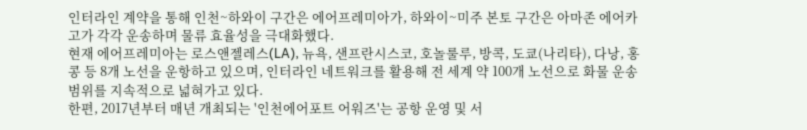인터라인 계약을 통해 인천~하와이 구간은 에어프레미아가, 하와이~미주 본토 구간은 아마존 에어카고가 각각 운송하며 물류 효율성을 극대화했다.
현재 에어프레미아는 로스앤젤레스(LA), 뉴욕, 샌프란시스코, 호놀룰루, 방콕, 도쿄(나리타), 다낭, 홍콩 등 8개 노선을 운항하고 있으며, 인터라인 네트워크를 활용해 전 세계 약 100개 노선으로 화물 운송 범위를 지속적으로 넓혀가고 있다.
한편, 2017년부터 매년 개최되는 '인천에어포트 어워즈'는 공항 운영 및 서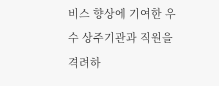비스 향상에 기여한 우수 상주기관과 직원을 격려하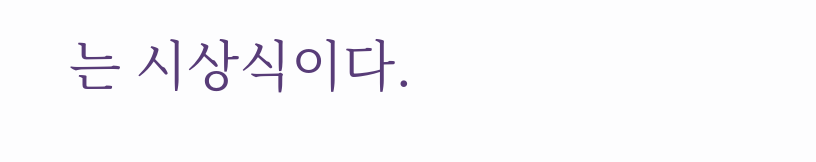는 시상식이다.